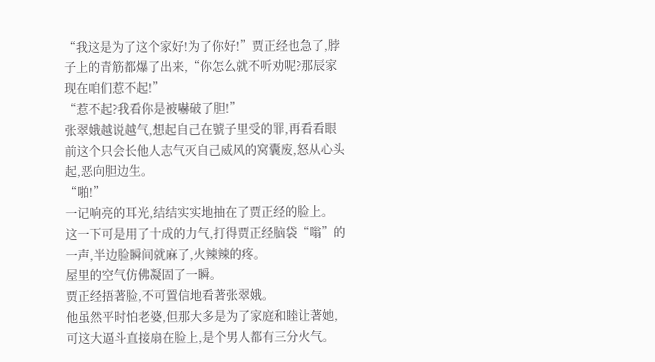“我这是为了这个家好!为了你好!”贾正经也急了,脖子上的青筋都爆了出来,“你怎么就不听劝呢?那辰家现在咱们惹不起!”
“惹不起?我看你是被嚇破了胆!”
张翠娥越说越气,想起自己在號子里受的罪,再看看眼前这个只会长他人志气灭自己威风的窝囊废,怒从心头起,恶向胆边生。
“啪!”
一记响亮的耳光,结结实实地抽在了贾正经的脸上。
这一下可是用了十成的力气,打得贾正经脑袋“嗡”的一声,半边脸瞬间就麻了,火辣辣的疼。
屋里的空气仿佛凝固了一瞬。
贾正经捂著脸,不可置信地看著张翠娥。
他虽然平时怕老婆,但那大多是为了家庭和睦让著她,可这大逼斗直接扇在脸上,是个男人都有三分火气。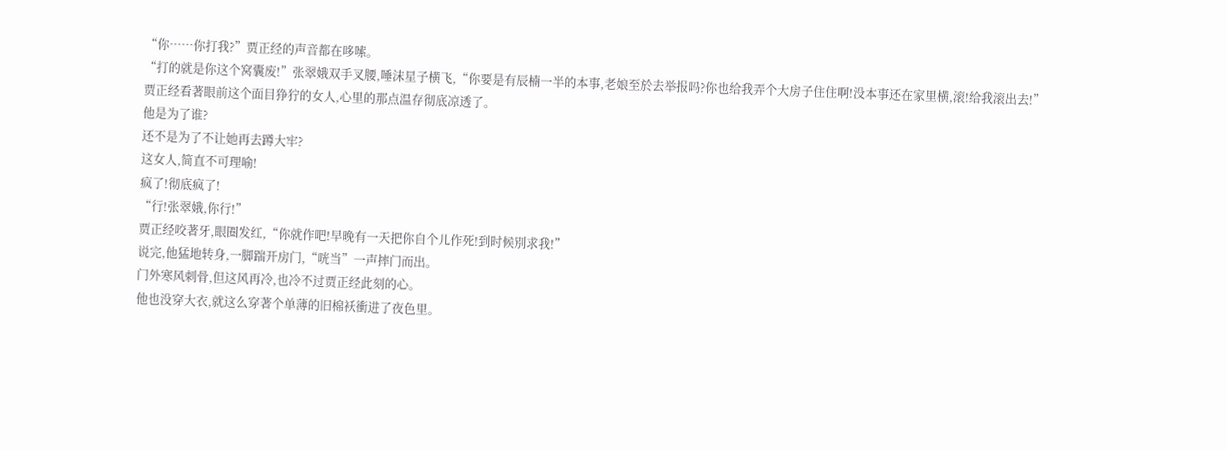“你……你打我?”贾正经的声音都在哆嗦。
“打的就是你这个窝囊废!”张翠娥双手叉腰,唾沫星子横飞,“你要是有辰楠一半的本事,老娘至於去举报吗?你也给我弄个大房子住住啊!没本事还在家里横,滚!给我滚出去!”
贾正经看著眼前这个面目狰狞的女人,心里的那点温存彻底凉透了。
他是为了谁?
还不是为了不让她再去蹲大牢?
这女人,简直不可理喻!
疯了!彻底疯了!
“行!张翠娥,你行!”
贾正经咬著牙,眼圈发红,“你就作吧!早晚有一天把你自个儿作死!到时候別求我!”
说完,他猛地转身,一脚踹开房门,“咣当”一声摔门而出。
门外寒风刺骨,但这风再冷,也冷不过贾正经此刻的心。
他也没穿大衣,就这么穿著个单薄的旧棉袄衝进了夜色里。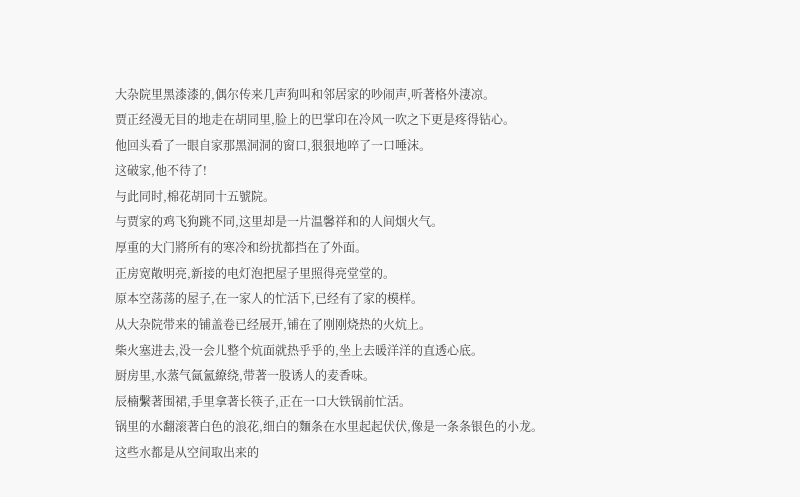大杂院里黑漆漆的,偶尔传来几声狗叫和邻居家的吵闹声,听著格外淒凉。
贾正经漫无目的地走在胡同里,脸上的巴掌印在冷风一吹之下更是疼得钻心。
他回头看了一眼自家那黑洞洞的窗口,狠狠地啐了一口唾沫。
这破家,他不待了!
与此同时,棉花胡同十五號院。
与贾家的鸡飞狗跳不同,这里却是一片温馨祥和的人间烟火气。
厚重的大门將所有的寒冷和纷扰都挡在了外面。
正房宽敞明亮,新接的电灯泡把屋子里照得亮堂堂的。
原本空荡荡的屋子,在一家人的忙活下,已经有了家的模样。
从大杂院带来的铺盖卷已经展开,铺在了刚刚烧热的火炕上。
柴火塞进去,没一会儿整个炕面就热乎乎的,坐上去暖洋洋的直透心底。
厨房里,水蒸气氤氳繚绕,带著一股诱人的麦香味。
辰楠繫著围裙,手里拿著长筷子,正在一口大铁锅前忙活。
锅里的水翻滚著白色的浪花,细白的麵条在水里起起伏伏,像是一条条银色的小龙。
这些水都是从空间取出来的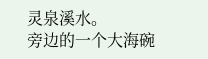灵泉溪水。
旁边的一个大海碗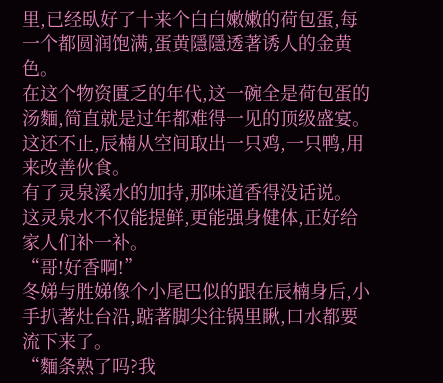里,已经臥好了十来个白白嫩嫩的荷包蛋,每一个都圆润饱满,蛋黄隱隱透著诱人的金黄色。
在这个物资匱乏的年代,这一碗全是荷包蛋的汤麵,简直就是过年都难得一见的顶级盛宴。
这还不止,辰楠从空间取出一只鸡,一只鸭,用来改善伙食。
有了灵泉溪水的加持,那味道香得没话说。
这灵泉水不仅能提鲜,更能强身健体,正好给家人们补一补。
“哥!好香啊!”
冬娣与胜娣像个小尾巴似的跟在辰楠身后,小手扒著灶台沿,踮著脚尖往锅里瞅,口水都要流下来了。
“麵条熟了吗?我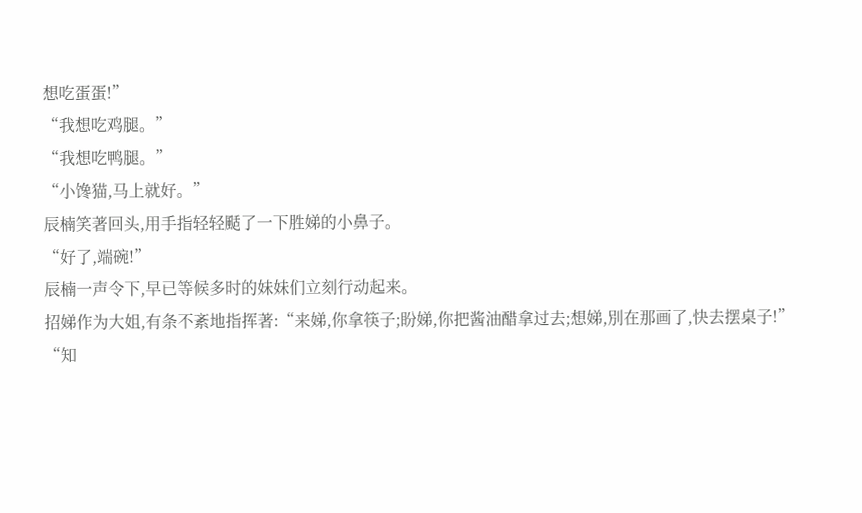想吃蛋蛋!”
“我想吃鸡腿。”
“我想吃鸭腿。”
“小馋猫,马上就好。”
辰楠笑著回头,用手指轻轻颳了一下胜娣的小鼻子。
“好了,端碗!”
辰楠一声令下,早已等候多时的妹妹们立刻行动起来。
招娣作为大姐,有条不紊地指挥著:“来娣,你拿筷子;盼娣,你把酱油醋拿过去;想娣,別在那画了,快去摆桌子!”
“知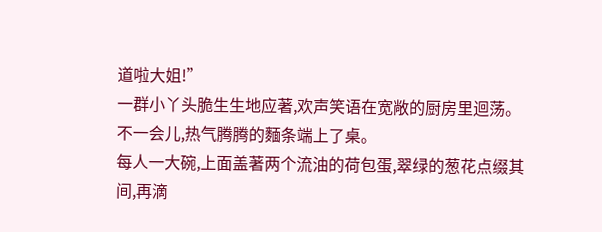道啦大姐!”
一群小丫头脆生生地应著,欢声笑语在宽敞的厨房里迴荡。
不一会儿,热气腾腾的麵条端上了桌。
每人一大碗,上面盖著两个流油的荷包蛋,翠绿的葱花点缀其间,再滴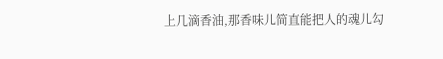上几滴香油,那香味儿简直能把人的魂儿勾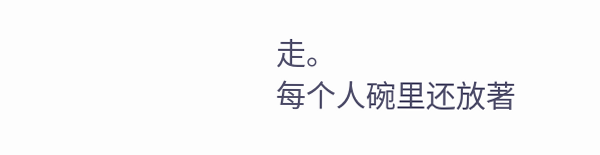走。
每个人碗里还放著